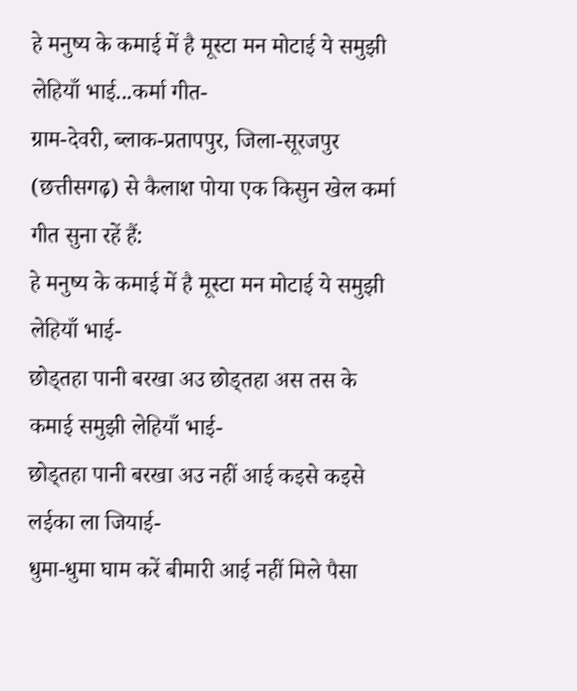हे मनुष्य के कमाई में है मूस्टा मन मोटाई ये समुझी लेहियाँ भाई...कर्मा गीत-
ग्राम-देवरी, ब्लाक-प्रतापपुर, जिला-सूरजपुर (छत्तीसगढ़) से कैलाश पोया एक किसुन खेल कर्मा गीत सुना रहें हैं:
हे मनुष्य के कमाई में है मूस्टा मन मोटाई ये समुझी लेहियाँ भाई-
छोड्तहा पानी बरखा अउ छोड्तहा अस तस के कमाई समुझी लेहियाँ भाई-
छोड्तहा पानी बरखा अउ नहीं आई कइसे कइसे लईका ला जियाई-
धुमा-धुमा घाम करें बीमारी आई नहीं मिले पैसा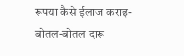रूपया कैसे ईलाज कराइ-
बोतल-बोतल दारू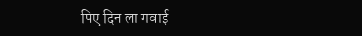पिए दिन ला गवाई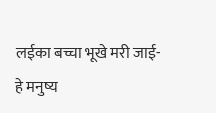लईका बच्चा भूखे मरी जाई-
हे मनुष्य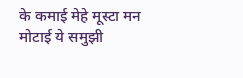के कमाई मेहे मूस्टा मन मोटाई ये समुझी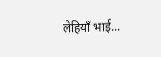लेहियाँ भाई...